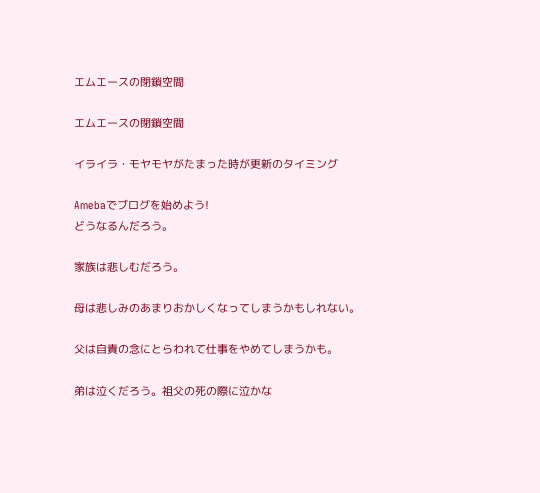エムエースの閉鎖空間

エムエースの閉鎖空間

イライラ・モヤモヤがたまった時が更新のタイミング

Amebaでブログを始めよう!
どうなるんだろう。

家族は悲しむだろう。

母は悲しみのあまりおかしくなってしまうかもしれない。

父は自責の念にとらわれて仕事をやめてしまうかも。

弟は泣くだろう。祖父の死の際に泣かな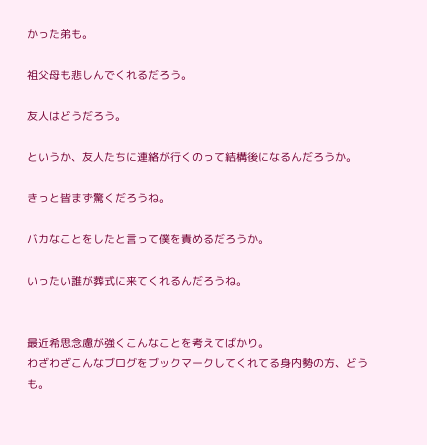かった弟も。

祖父母も悲しんでくれるだろう。

友人はどうだろう。

というか、友人たちに連絡が行くのって結構後になるんだろうか。

きっと皆まず驚くだろうね。

バカなことをしたと言って僕を責めるだろうか。

いったい誰が葬式に来てくれるんだろうね。


最近希思念慮が強くこんなことを考えてばかり。
わざわざこんなブログをブックマークしてくれてる身内勢の方、どうも。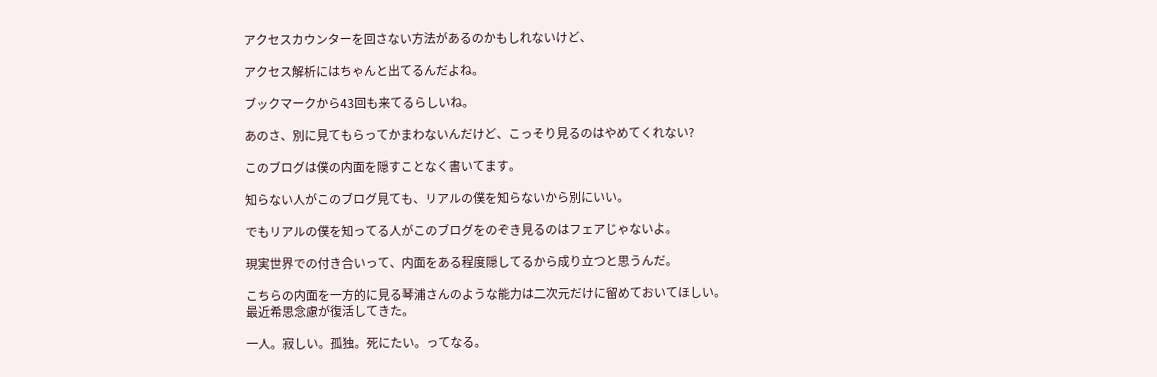アクセスカウンターを回さない方法があるのかもしれないけど、

アクセス解析にはちゃんと出てるんだよね。

ブックマークから43回も来てるらしいね。

あのさ、別に見てもらってかまわないんだけど、こっそり見るのはやめてくれない?

このブログは僕の内面を隠すことなく書いてます。

知らない人がこのブログ見ても、リアルの僕を知らないから別にいい。

でもリアルの僕を知ってる人がこのブログをのぞき見るのはフェアじゃないよ。

現実世界での付き合いって、内面をある程度隠してるから成り立つと思うんだ。

こちらの内面を一方的に見る琴浦さんのような能力は二次元だけに留めておいてほしい。
最近希思念慮が復活してきた。

一人。寂しい。孤独。死にたい。ってなる。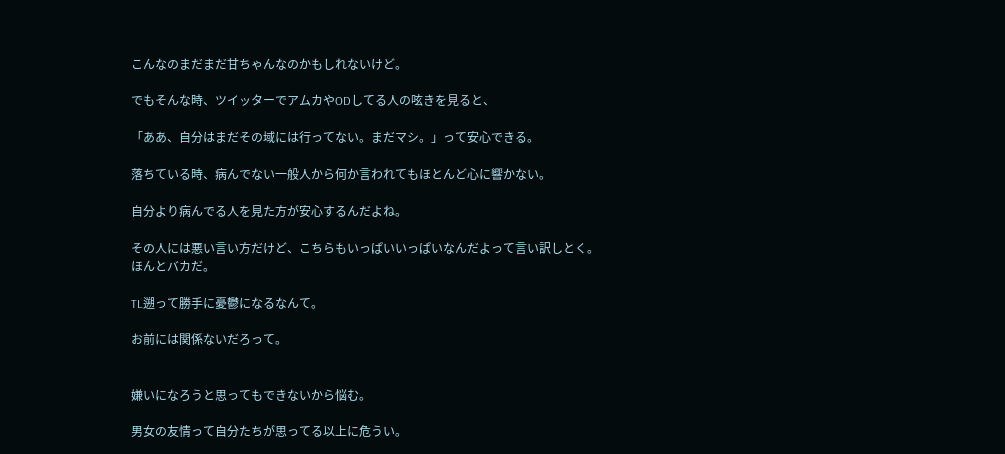こんなのまだまだ甘ちゃんなのかもしれないけど。

でもそんな時、ツイッターでアムカやODしてる人の呟きを見ると、

「ああ、自分はまだその域には行ってない。まだマシ。」って安心できる。

落ちている時、病んでない一般人から何か言われてもほとんど心に響かない。

自分より病んでる人を見た方が安心するんだよね。

その人には悪い言い方だけど、こちらもいっぱいいっぱいなんだよって言い訳しとく。
ほんとバカだ。

TL遡って勝手に憂鬱になるなんて。

お前には関係ないだろって。


嫌いになろうと思ってもできないから悩む。

男女の友情って自分たちが思ってる以上に危うい。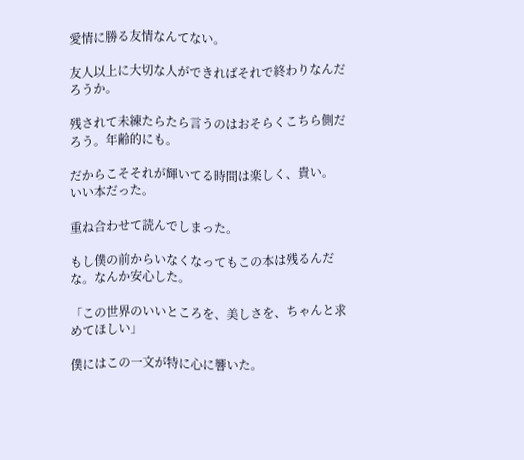愛情に勝る友情なんてない。

友人以上に大切な人ができればそれで終わりなんだろうか。

残されて未練たらたら言うのはおそらくこちら側だろう。年齢的にも。

だからこそそれが輝いてる時間は楽しく、貴い。
いい本だった。

重ね合わせて読んでしまった。

もし僕の前からいなくなってもこの本は残るんだな。なんか安心した。

「この世界のいいところを、美しさを、ちゃんと求めてほしい」

僕にはこの一文が特に心に響いた。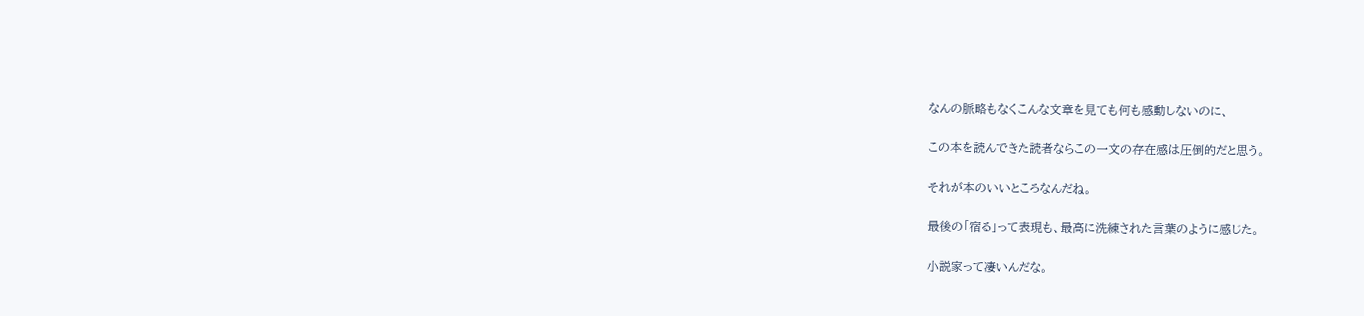なんの脈略もなくこんな文章を見ても何も感動しないのに、

この本を読んできた読者ならこの一文の存在感は圧倒的だと思う。

それが本のいいところなんだね。

最後の「宿る」って表現も、最高に洗練された言葉のように感じた。

小説家って凄いんだな。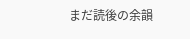まだ読後の余韻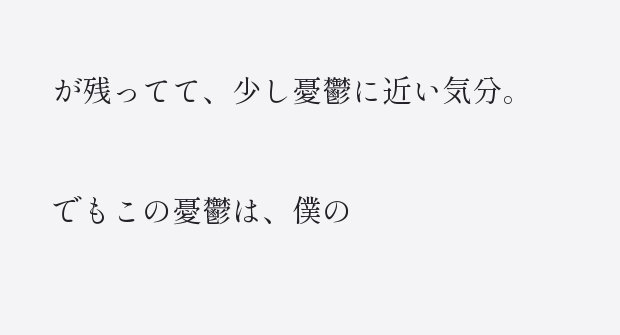が残ってて、少し憂鬱に近い気分。

でもこの憂鬱は、僕の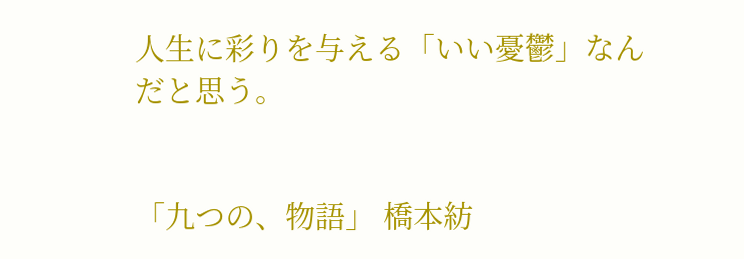人生に彩りを与える「いい憂鬱」なんだと思う。


「九つの、物語」 橋本紡